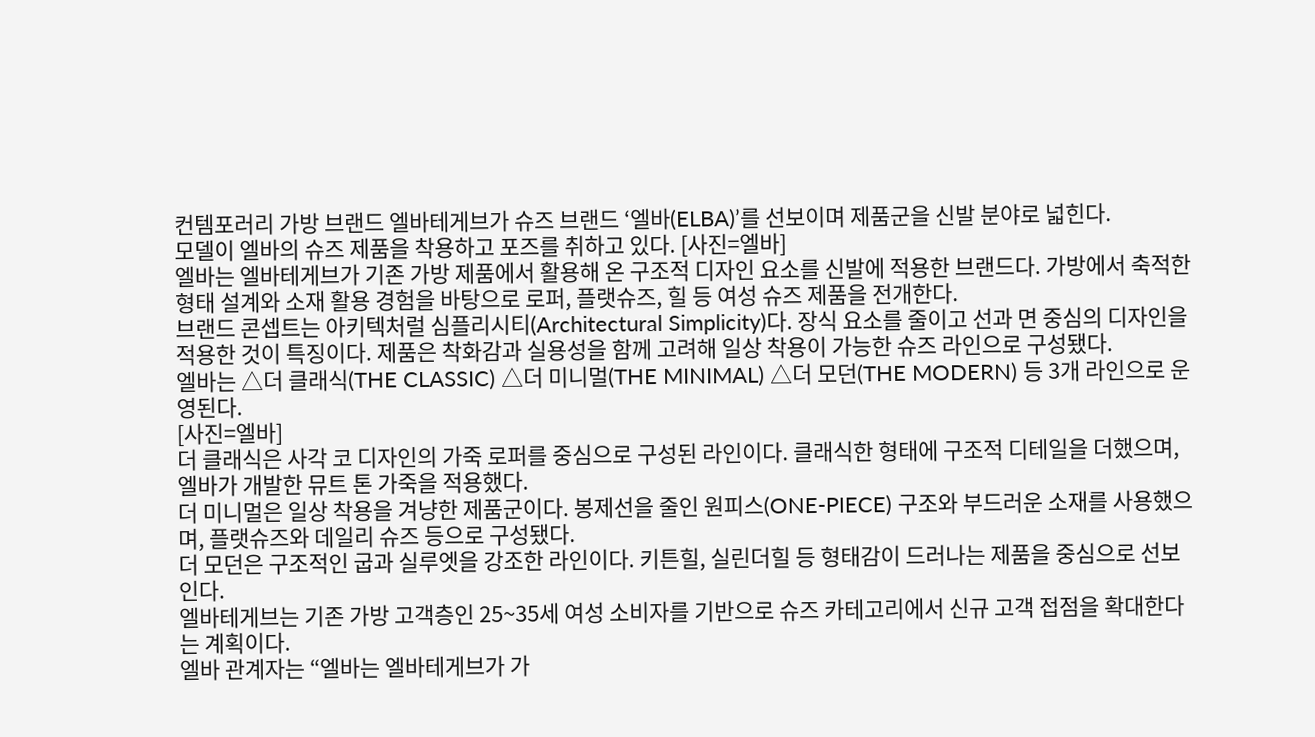컨템포러리 가방 브랜드 엘바테게브가 슈즈 브랜드 ‘엘바(ELBA)’를 선보이며 제품군을 신발 분야로 넓힌다.
모델이 엘바의 슈즈 제품을 착용하고 포즈를 취하고 있다. [사진=엘바]
엘바는 엘바테게브가 기존 가방 제품에서 활용해 온 구조적 디자인 요소를 신발에 적용한 브랜드다. 가방에서 축적한 형태 설계와 소재 활용 경험을 바탕으로 로퍼, 플랫슈즈, 힐 등 여성 슈즈 제품을 전개한다.
브랜드 콘셉트는 아키텍처럴 심플리시티(Architectural Simplicity)다. 장식 요소를 줄이고 선과 면 중심의 디자인을 적용한 것이 특징이다. 제품은 착화감과 실용성을 함께 고려해 일상 착용이 가능한 슈즈 라인으로 구성됐다.
엘바는 △더 클래식(THE CLASSIC) △더 미니멀(THE MINIMAL) △더 모던(THE MODERN) 등 3개 라인으로 운영된다.
[사진=엘바]
더 클래식은 사각 코 디자인의 가죽 로퍼를 중심으로 구성된 라인이다. 클래식한 형태에 구조적 디테일을 더했으며, 엘바가 개발한 뮤트 톤 가죽을 적용했다.
더 미니멀은 일상 착용을 겨냥한 제품군이다. 봉제선을 줄인 원피스(ONE-PIECE) 구조와 부드러운 소재를 사용했으며, 플랫슈즈와 데일리 슈즈 등으로 구성됐다.
더 모던은 구조적인 굽과 실루엣을 강조한 라인이다. 키튼힐, 실린더힐 등 형태감이 드러나는 제품을 중심으로 선보인다.
엘바테게브는 기존 가방 고객층인 25~35세 여성 소비자를 기반으로 슈즈 카테고리에서 신규 고객 접점을 확대한다는 계획이다.
엘바 관계자는 “엘바는 엘바테게브가 가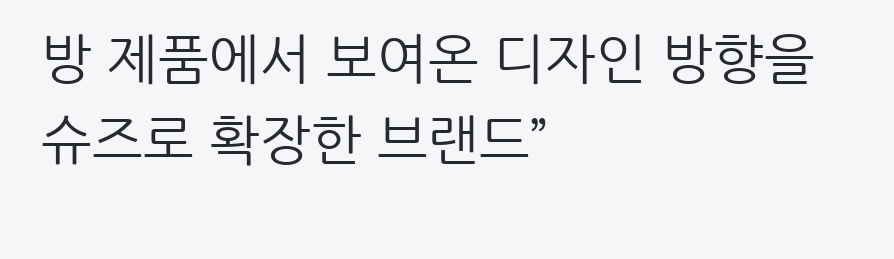방 제품에서 보여온 디자인 방향을 슈즈로 확장한 브랜드”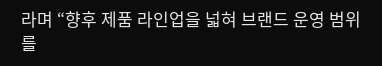라며 “향후 제품 라인업을 넓혀 브랜드 운영 범위를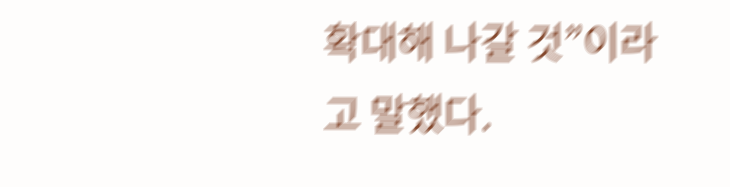확대해 나갈 것”이라고 말했다.